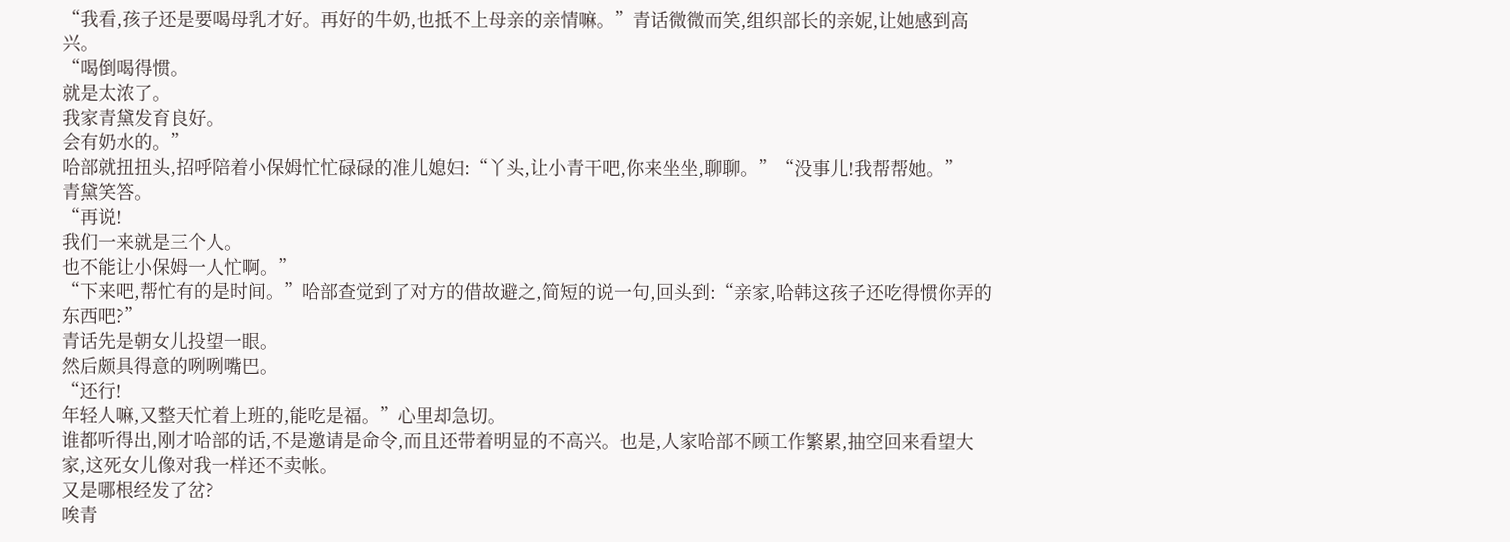“我看,孩子还是要喝母乳才好。再好的牛奶,也抵不上母亲的亲情嘛。”青话微微而笑,组织部长的亲妮,让她感到高兴。
“喝倒喝得惯。
就是太浓了。
我家青黛发育良好。
会有奶水的。”
哈部就扭扭头,招呼陪着小保姆忙忙碌碌的准儿媳妇:“丫头,让小青干吧,你来坐坐,聊聊。”“没事儿!我帮帮她。”
青黛笑答。
“再说!
我们一来就是三个人。
也不能让小保姆一人忙啊。”
“下来吧,帮忙有的是时间。”哈部查觉到了对方的借故避之,简短的说一句,回头到:“亲家,哈韩这孩子还吃得惯你弄的东西吧?”
青话先是朝女儿投望一眼。
然后颇具得意的咧咧嘴巴。
“还行!
年轻人嘛,又整天忙着上班的,能吃是福。”心里却急切。
谁都听得出,刚才哈部的话,不是邀请是命令,而且还带着明显的不高兴。也是,人家哈部不顾工作繁累,抽空回来看望大家,这死女儿像对我一样还不卖帐。
又是哪根经发了岔?
唉青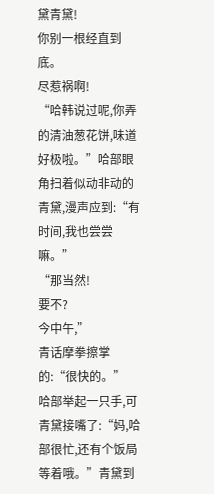黛青黛!
你别一根经直到底。
尽惹祸啊!
“哈韩说过呢,你弄的清油葱花饼,味道好极啦。”哈部眼角扫着似动非动的青黛,漫声应到:“有时间,我也尝尝嘛。”
“那当然!
要不?
今中午,”
青话摩拳擦掌的:“很快的。”
哈部举起一只手,可青黛接嘴了:“妈,哈部很忙,还有个饭局等着哦。”青黛到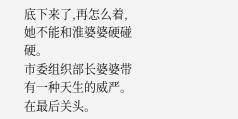底下来了,再怎么着,她不能和淮婆婆硬碰硬。
市委组织部长婆婆带有一种天生的威严。
在最后关头。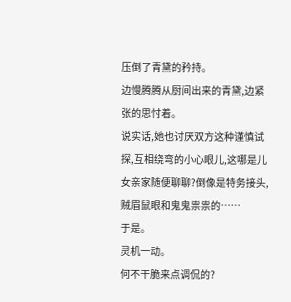压倒了青黛的矜持。
边慢腾腾从厨间出来的青黛,边紧张的思忖着。
说实话,她也讨厌双方这种谨慎试探,互相绕弯的小心眼儿,这哪是儿女亲家随便聊聊?倒像是特务接头,贼眉鼠眼和鬼鬼祟祟的……
于是。
灵机一动。
何不干脆来点调侃的?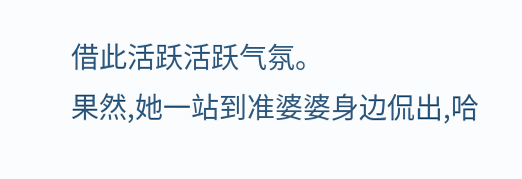借此活跃活跃气氛。
果然,她一站到准婆婆身边侃出,哈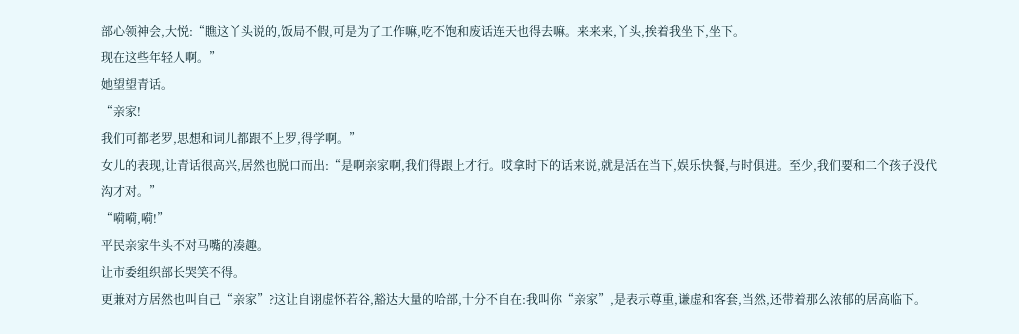部心领神会,大悦:“瞧这丫头说的,饭局不假,可是为了工作嘛,吃不饱和废话连天也得去嘛。来来来,丫头,挨着我坐下,坐下。
现在这些年轻人啊。”
她望望青话。
“亲家!
我们可都老罗,思想和词儿都跟不上罗,得学啊。”
女儿的表现,让青话很高兴,居然也脱口而出:“是啊亲家啊,我们得跟上才行。哎拿时下的话来说,就是活在当下,娱乐快餐,与时俱进。至少,我们要和二个孩子没代沟才对。”
“嗬嗬,嗬!”
平民亲家牛头不对马嘴的凑趣。
让市委组织部长哭笑不得。
更兼对方居然也叫自己“亲家”?这让自诩虚怀若谷,豁达大量的哈部,十分不自在:我叫你“亲家”,是表示尊重,谦虚和客套,当然,还带着那么浓郁的居高临下。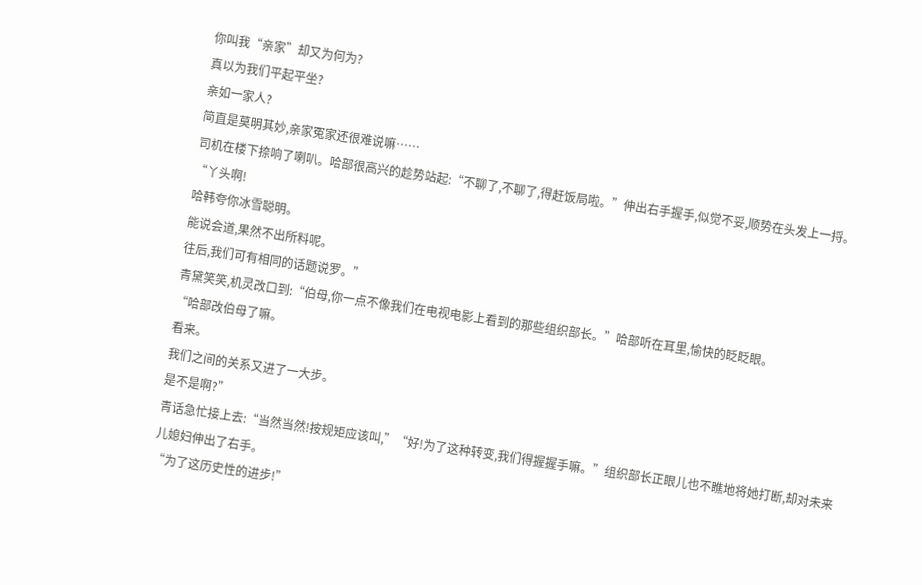你叫我“亲家”却又为何为?
真以为我们平起平坐?
亲如一家人?
简直是莫明其妙,亲家冤家还很难说嘛……
司机在楼下捺响了喇叭。哈部很高兴的趁势站起:“不聊了,不聊了,得赶饭局啦。”伸出右手握手,似觉不妥,顺势在头发上一捋。
“丫头啊!
哈韩夸你冰雪聪明。
能说会道,果然不出所料呢。
往后,我们可有相同的话题说罗。”
青黛笑笑,机灵改口到:“伯母,你一点不像我们在电视电影上看到的那些组织部长。”哈部听在耳里,愉快的眨眨眼。
“哈部改伯母了嘛。
看来。
我们之间的关系又进了一大步。
是不是啊?”
青话急忙接上去:“当然当然!按规矩应该叫,”“好!为了这种转变,我们得握握手嘛。”组织部长正眼儿也不瞧地将她打断,却对未来儿媳妇伸出了右手。
“为了这历史性的进步!”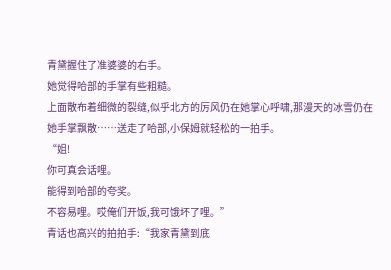青黛握住了准婆婆的右手。
她觉得哈部的手掌有些粗糙。
上面散布着细微的裂缝,似乎北方的厉风仍在她掌心呼啸,那漫天的冰雪仍在她手掌飘散……送走了哈部,小保姆就轻松的一拍手。
“姐!
你可真会话哩。
能得到哈部的夸奖。
不容易哩。哎俺们开饭,我可饿坏了哩。”
青话也高兴的拍拍手:“我家青黛到底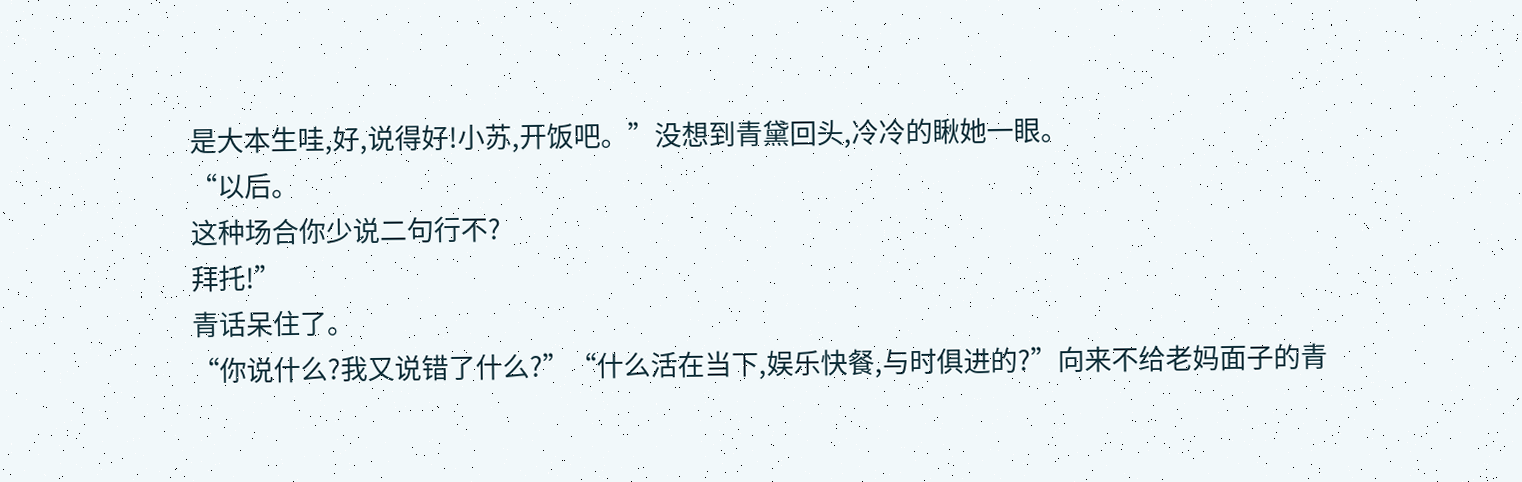是大本生哇,好,说得好!小苏,开饭吧。”没想到青黛回头,冷冷的瞅她一眼。
“以后。
这种场合你少说二句行不?
拜托!”
青话呆住了。
“你说什么?我又说错了什么?”“什么活在当下,娱乐快餐,与时俱进的?”向来不给老妈面子的青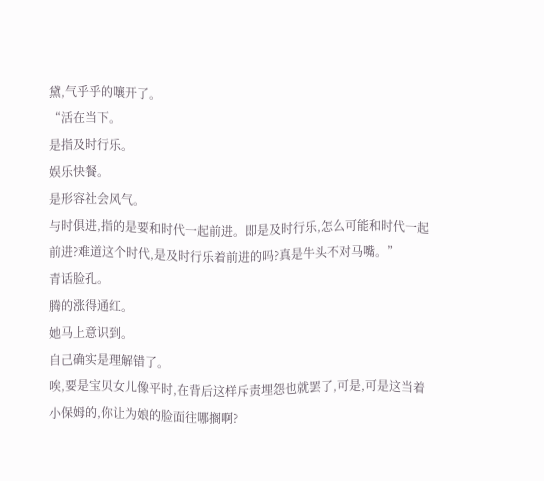黛,气乎乎的嚷开了。
“活在当下。
是指及时行乐。
娱乐快餐。
是形容社会风气。
与时俱进,指的是要和时代一起前进。即是及时行乐,怎么可能和时代一起前进?难道这个时代,是及时行乐着前进的吗?真是牛头不对马嘴。”
青话脸孔。
腾的涨得通红。
她马上意识到。
自己确实是理解错了。
唉,要是宝贝女儿像平时,在背后这样斥责埋怨也就罢了,可是,可是这当着小保姆的,你让为娘的脸面往哪搁啊?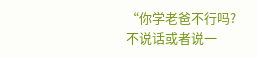“你学老爸不行吗?
不说话或者说一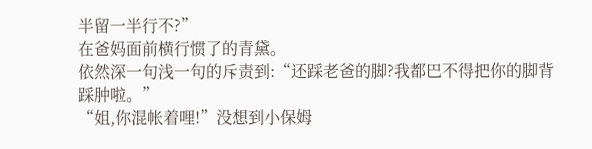半留一半行不?”
在爸妈面前横行惯了的青黛。
依然深一句浅一句的斥责到:“还踩老爸的脚?我都巴不得把你的脚背踩肿啦。”
“姐,你混帐着哩!”没想到小保姆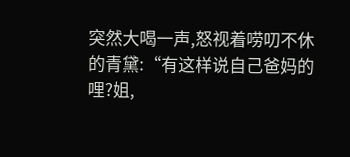突然大喝一声,怒视着唠叨不休的青黛:“有这样说自己爸妈的哩?姐,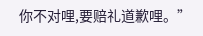你不对哩,要赔礼道歉哩。”